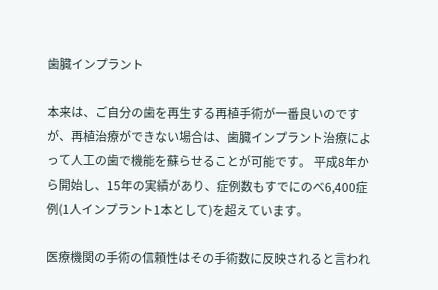歯臓インプラント

本来は、ご自分の歯を再生する再植手術が一番良いのですが、再植治療ができない場合は、歯臓インプラント治療によって人工の歯で機能を蘇らせることが可能です。 平成8年から開始し、15年の実績があり、症例数もすでにのべ6,400症例(1人インプラント1本として)を超えています。

医療機関の手術の信頼性はその手術数に反映されると言われ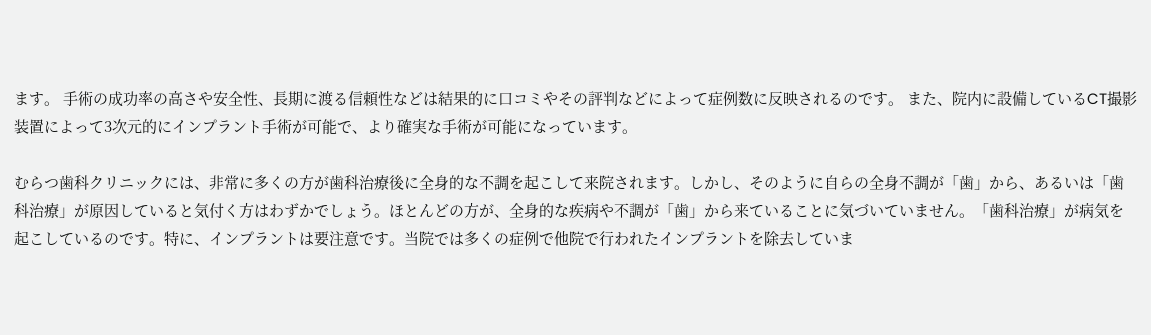ます。 手術の成功率の高さや安全性、長期に渡る信頼性などは結果的に口コミやその評判などによって症例数に反映されるのです。 また、院内に設備しているCT撮影装置によって3次元的にインプラント手術が可能で、より確実な手術が可能になっています。

むらつ歯科クリニックには、非常に多くの方が歯科治療後に全身的な不調を起こして来院されます。しかし、そのように自らの全身不調が「歯」から、あるいは「歯科治療」が原因していると気付く方はわずかでしょう。ほとんどの方が、全身的な疾病や不調が「歯」から来ていることに気づいていません。「歯科治療」が病気を起こしているのです。特に、インプラントは要注意です。当院では多くの症例で他院で行われたインプラントを除去していま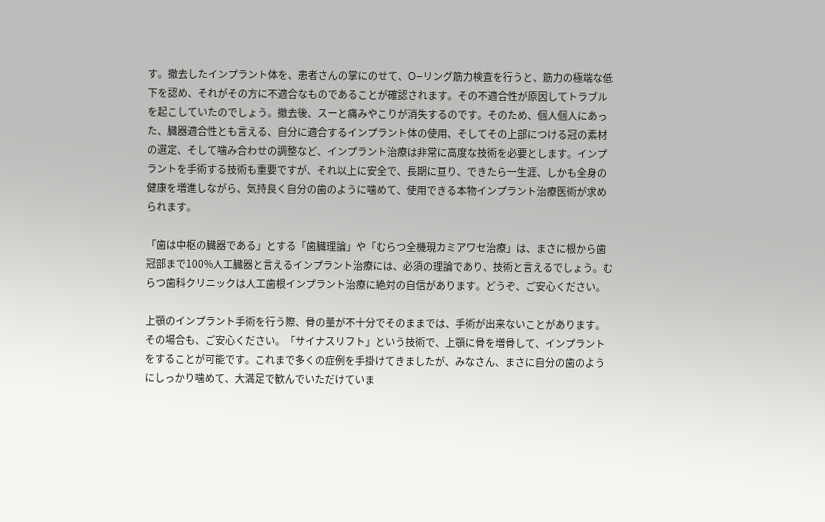す。撤去したインプラント体を、患者さんの掌にのせて、O−リング筋力検査を行うと、筋力の極端な低下を認め、それがその方に不適合なものであることが確認されます。その不適合性が原因してトラブルを起こしていたのでしょう。撤去後、スーと痛みやこりが消失するのです。そのため、個人個人にあった、臓器適合性とも言える、自分に適合するインプラント体の使用、そしてその上部につける冠の素材の選定、そして噛み合わせの調整など、インプラント治療は非常に高度な技術を必要とします。インプラントを手術する技術も重要ですが、それ以上に安全で、長期に亘り、できたら一生涯、しかも全身の健康を増進しながら、気持良く自分の歯のように噛めて、使用できる本物インプラント治療医術が求められます。

「歯は中枢の臓器である」とする「歯臓理論」や「むらつ全機現カミアワセ治療」は、まさに根から歯冠部まで100%人工臓器と言えるインプラント治療には、必須の理論であり、技術と言えるでしょう。むらつ歯科クリニックは人工歯根インプラント治療に絶対の自信があります。どうぞ、ご安心ください。

上顎のインプラント手術を行う際、骨の量が不十分でそのままでは、手術が出来ないことがあります。その場合も、ご安心ください。「サイナスリフト」という技術で、上顎に骨を増骨して、インプラントをすることが可能です。これまで多くの症例を手掛けてきましたが、みなさん、まさに自分の歯のようにしっかり噛めて、大満足で歓んでいただけていま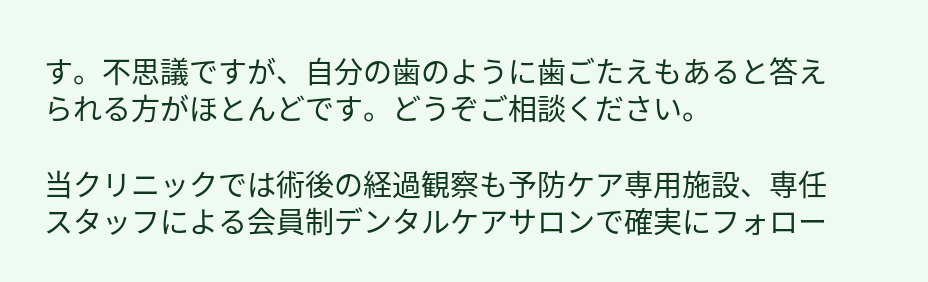す。不思議ですが、自分の歯のように歯ごたえもあると答えられる方がほとんどです。どうぞご相談ください。

当クリニックでは術後の経過観察も予防ケア専用施設、専任スタッフによる会員制デンタルケアサロンで確実にフォロー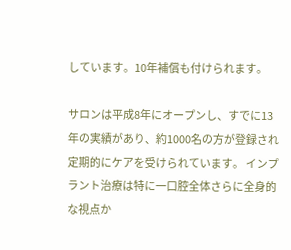しています。10年補償も付けられます。

サロンは平成8年にオープンし、すでに13年の実績があり、約1000名の方が登録され定期的にケアを受けられています。 インプラント治療は特に一口腔全体さらに全身的な視点か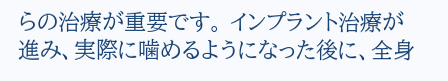らの治療が重要です。 インプラント治療が進み、実際に噛めるようになった後に、全身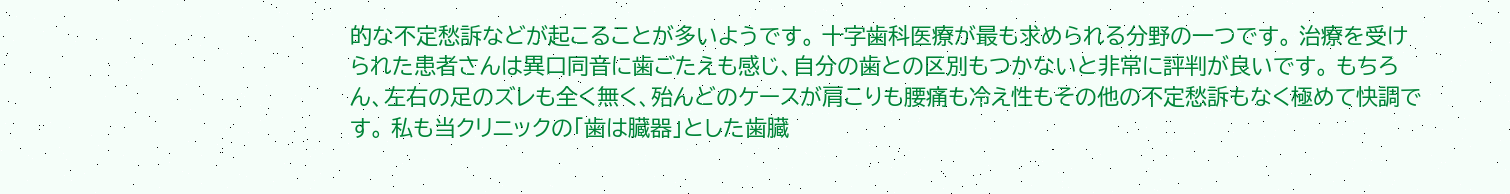的な不定愁訴などが起こることが多いようです。 十字歯科医療が最も求められる分野の一つです。 治療を受けられた患者さんは異口同音に歯ごたえも感じ、自分の歯との区別もつかないと非常に評判が良いです。 もちろん、左右の足のズレも全く無く、殆んどのケースが肩こりも腰痛も冷え性もその他の不定愁訴もなく極めて快調です。 私も当クリニックの「歯は臓器」とした歯臓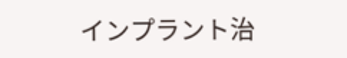インプラント治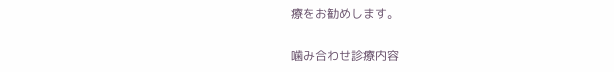療をお勧めします。

噛み合わせ診療内容